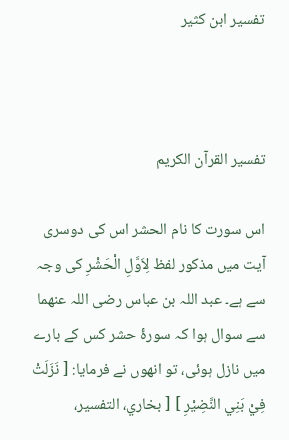تفسير ابن كثير



تفسیر القرآن الکریم

اس سورت کا نام الحشر اس کی دوسری آیت میں مذکور لفظ لِاَوَّلِ الْحَشْرِ کی وجہ سے ہے۔ عبد اللہ بن عباس رضی اللہ عنھما سے سوال ہوا کہ سورۂ حشر کس کے بارے میں نازل ہوئی، تو انھوں نے فرمایا: [ نَزَلَتْ فِيْ بَنِي النَّضِيْرِ ] [ بخاري، التفسیر،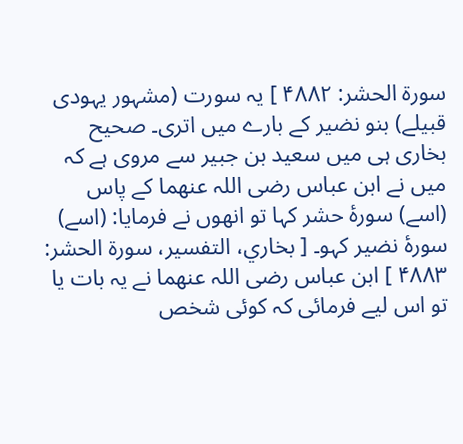سورۃ الحشر: ۴۸۸۲ ] یہ سورت (مشہور یہودی قبیلے) بنو نضیر کے بارے میں اتری۔ صحیح بخاری ہی میں سعید بن جبیر سے مروی ہے کہ میں نے ابن عباس رضی اللہ عنھما کے پاس (اسے) سورۂ حشر کہا تو انھوں نے فرمایا: (اسے) سورۂ نضیر کہو۔ [ بخاري، التفسیر، سورۃ الحشر: ۴۸۸۳ ] ابن عباس رضی اللہ عنھما نے یہ بات یا تو اس لیے فرمائی کہ کوئی شخص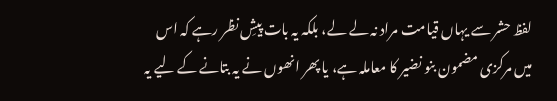لفظ حشر سے یہاں قیامت مراد نہ لے لے، بلکہ یہ بات پیشِ نظر رہے کہ اس میں مرکزی مضمون بنو نضیر کا معاملہ ہے، یا پھر انھوں نے یہ بتانے کے لیے یہ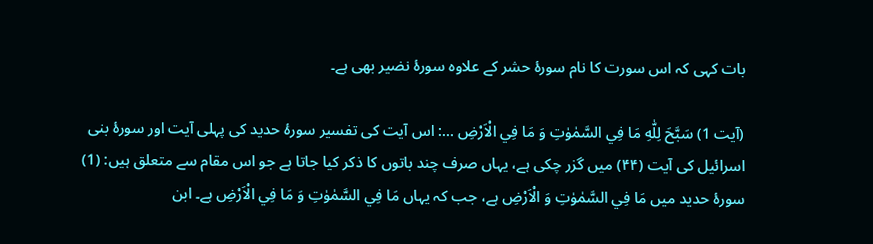بات کہی کہ اس سورت کا نام سورۂ حشر کے علاوہ سورۂ نضیر بھی ہے۔

(آیت 1) سَبَّحَ لِلّٰهِ مَا فِي السَّمٰوٰتِ وَ مَا فِي الْاَرْضِ …: اس آیت کی تفسیر سورۂ حدید کی پہلی آیت اور سورۂ بنی اسرائیل کی آیت (۴۴) میں گزر چکی ہے، یہاں صرف چند باتوں کا ذکر کیا جاتا ہے جو اس مقام سے متعلق ہیں: (1) سورۂ حدید میں مَا فِي السَّمٰوٰتِ وَ الْاَرْضِ ہے، جب کہ یہاں مَا فِي السَّمٰوٰتِ وَ مَا فِي الْاَرْضِ ہے۔ ابن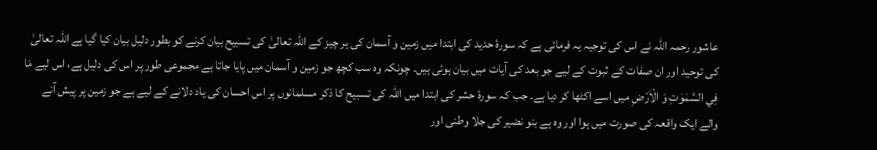عاشور رحمہ اللہ نے اس کی توجیہ یہ فرمائی ہے کہ سورۂ حدید کی ابتدا میں زمین و آسمان کی ہر چیز کے اللہ تعالیٰ کی تسبیح بیان کرنے کو بطور دلیل بیان کیا گیا ہے اللہ تعالیٰ کی توحید اور ان صفات کے ثبوت کے لیے جو بعد کی آیات میں بیان ہوئی ہیں۔ چونکہ وہ سب کچھ جو زمین و آسمان میں پایا جاتا ہے مجموعی طور پر اس کی دلیل ہے، اس لیے مَا فِي السَّمٰوٰتِ وَ الْاَرْضِ میں اسے اکٹھا کر دیا ہے۔ جب کہ سورۂ حشر کی ابتدا میں اللہ کی تسبیح کا ذکر مسلمانوں پر اس احسان کی یاد دلانے کے لیے ہے جو زمین پر پیش آنے والے ایک واقعہ کی صورت میں ہوا اور وہ ہے بنو نضیر کی جلا وطنی اور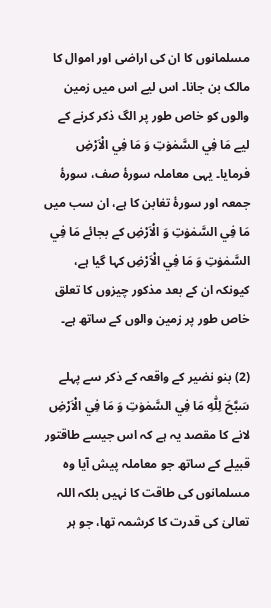مسلمانوں کا ان کی اراضی اور اموال کا مالک بن جانا۔ اس لیے اس میں زمین والوں کو خاص طور پر الگ ذکر کرنے کے لیے مَا فِي السَّمٰوٰتِ وَ مَا فِي الْاَرْضِ فرمایا۔ یہی معاملہ سورۂ صف، سورۂ جمعہ اور سورۂ تغابن کا ہے، ان سب میں مَا فِي السَّمٰوٰتِ وَ الْاَرْضِ کے بجائے مَا فِي السَّمٰوٰتِ وَ مَا فِي الْاَرْضِ کہا گیا ہے، کیونکہ ان کے بعد مذکور چیزوں کا تعلق خاص طور پر زمین والوں کے ساتھ ہے۔

(2) بنو نضیر کے واقعہ کے ذکر سے پہلے سَبَّحَ لِلّٰهِ مَا فِي السَّمٰوٰتِ وَ مَا فِي الْاَرْضِ لانے کا مقصد یہ ہے کہ اس جیسے طاقتور قبیلے کے ساتھ جو معاملہ پیش آیا وہ مسلمانوں کی طاقت کا نہیں بلکہ اللہ تعالیٰ کی قدرت کا کرشمہ تھا، جو ہر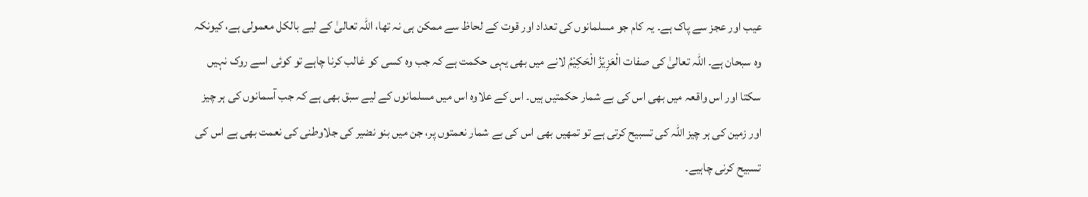عیب اور عجز سے پاک ہے۔ یہ کام جو مسلمانوں کی تعداد اور قوت کے لحاظ سے ممکن ہی نہ تھا، اللہ تعالیٰ کے لیے بالکل معمولی ہے، کیونکہ وہ سبحان ہے۔ اللہ تعالیٰ کی صفات الْعَزِيْزُ الْحَكِيْمُ لانے میں بھی یہی حکمت ہے کہ جب وہ کسی کو غالب کرنا چاہے تو کوئی اسے روک نہیں سکتا اور اس واقعہ میں بھی اس کی بے شمار حکمتیں ہیں۔ اس کے علاوہ اس میں مسلمانوں کے لیے سبق بھی ہے کہ جب آسمانوں کی ہر چیز اور زمین کی ہر چیز اللہ کی تسبیح کرتی ہے تو تمھیں بھی اس کی بے شمار نعمتوں پر، جن میں بنو نضیر کی جلاوطنی کی نعمت بھی ہے اس کی تسبیح کرنی چاہیے۔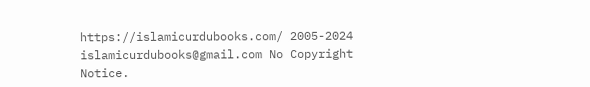https://islamicurdubooks.com/ 2005-2024 islamicurdubooks@gmail.com No Copyright Notice.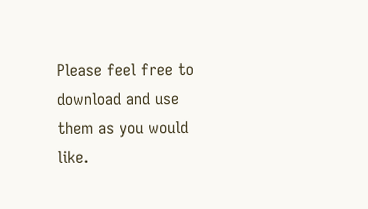Please feel free to download and use them as you would like.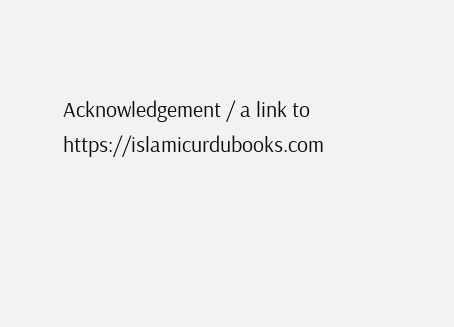Acknowledgement / a link to https://islamicurdubooks.com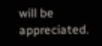will be appreciated.